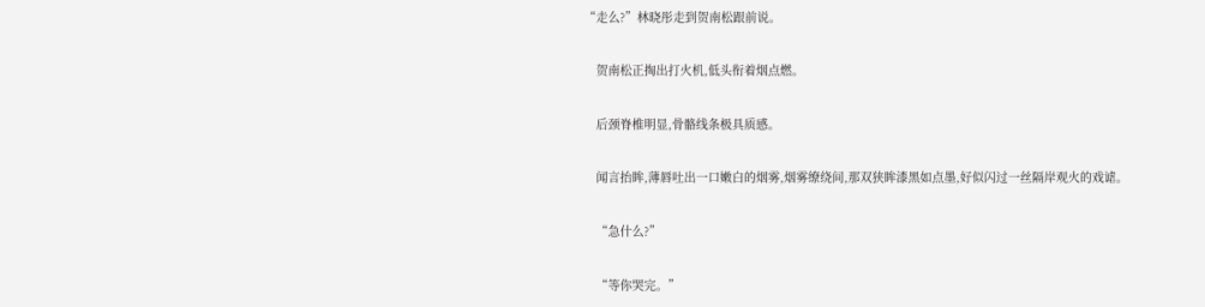“走么?”林晓彤走到贺南松跟前说。

    贺南松正掏出打火机,低头衔着烟点燃。

    后颈脊椎明显,骨骼线条极具质感。

    闻言抬眸,薄唇吐出一口嫩白的烟雾,烟雾缭绕间,那双狭眸漆黑如点墨,好似闪过一丝隔岸观火的戏谑。

    “急什么?”

    “等你哭完。”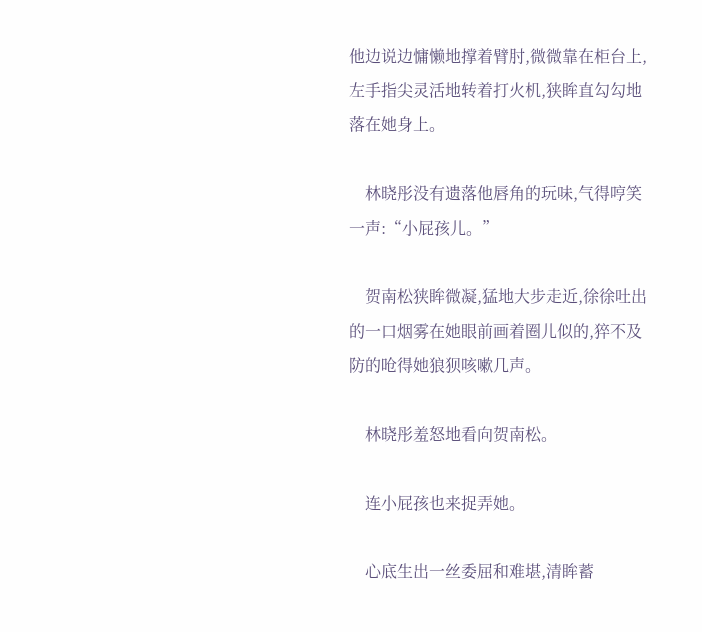他边说边慵懒地撑着臂肘,微微靠在柜台上,左手指尖灵活地转着打火机,狭眸直勾勾地落在她身上。

    林晓彤没有遗落他唇角的玩味,气得哼笑一声:“小屁孩儿。”

    贺南松狭眸微凝,猛地大步走近,徐徐吐出的一口烟雾在她眼前画着圈儿似的,猝不及防的呛得她狼狈咳嗽几声。

    林晓彤羞怒地看向贺南松。

    连小屁孩也来捉弄她。

    心底生出一丝委屈和难堪,清眸蓄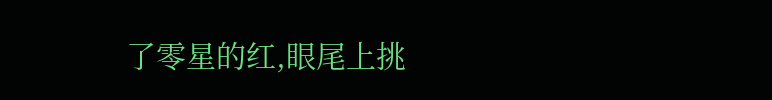了零星的红,眼尾上挑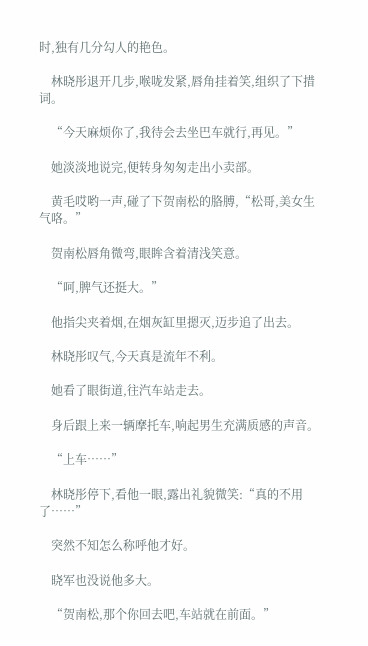时,独有几分勾人的艳色。

    林晓彤退开几步,喉咙发紧,唇角挂着笑,组织了下措词。

    “今天麻烦你了,我待会去坐巴车就行,再见。”

    她淡淡地说完,便转身匆匆走出小卖部。

    黄毛哎哟一声,碰了下贺南松的胳膊,“松哥,美女生气咯。”

    贺南松唇角微弯,眼眸含着清浅笑意。

    “呵,脾气还挺大。”

    他指尖夹着烟,在烟灰缸里摁灭,迈步追了出去。

    林晓彤叹气,今天真是流年不利。

    她看了眼街道,往汽车站走去。

    身后跟上来一辆摩托车,响起男生充满质感的声音。

    “上车……”

    林晓彤停下,看他一眼,露出礼貌微笑:“真的不用了……”

    突然不知怎么称呼他才好。

    晓军也没说他多大。

    “贺南松,那个你回去吧,车站就在前面。”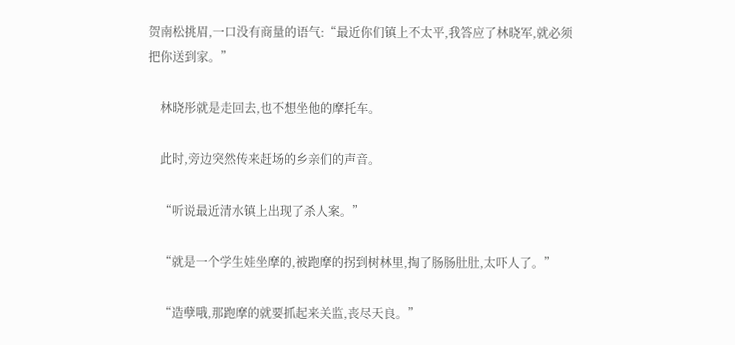贺南松挑眉,一口没有商量的语气:“最近你们镇上不太平,我答应了林晓军,就必须把你送到家。”

    林晓彤就是走回去,也不想坐他的摩托车。

    此时,旁边突然传来赶场的乡亲们的声音。

    “听说最近清水镇上出现了杀人案。”

    “就是一个学生娃坐摩的,被跑摩的拐到树林里,掏了肠肠肚肚,太吓人了。”

    “造孽哦,那跑摩的就要抓起来关监,丧尽天良。”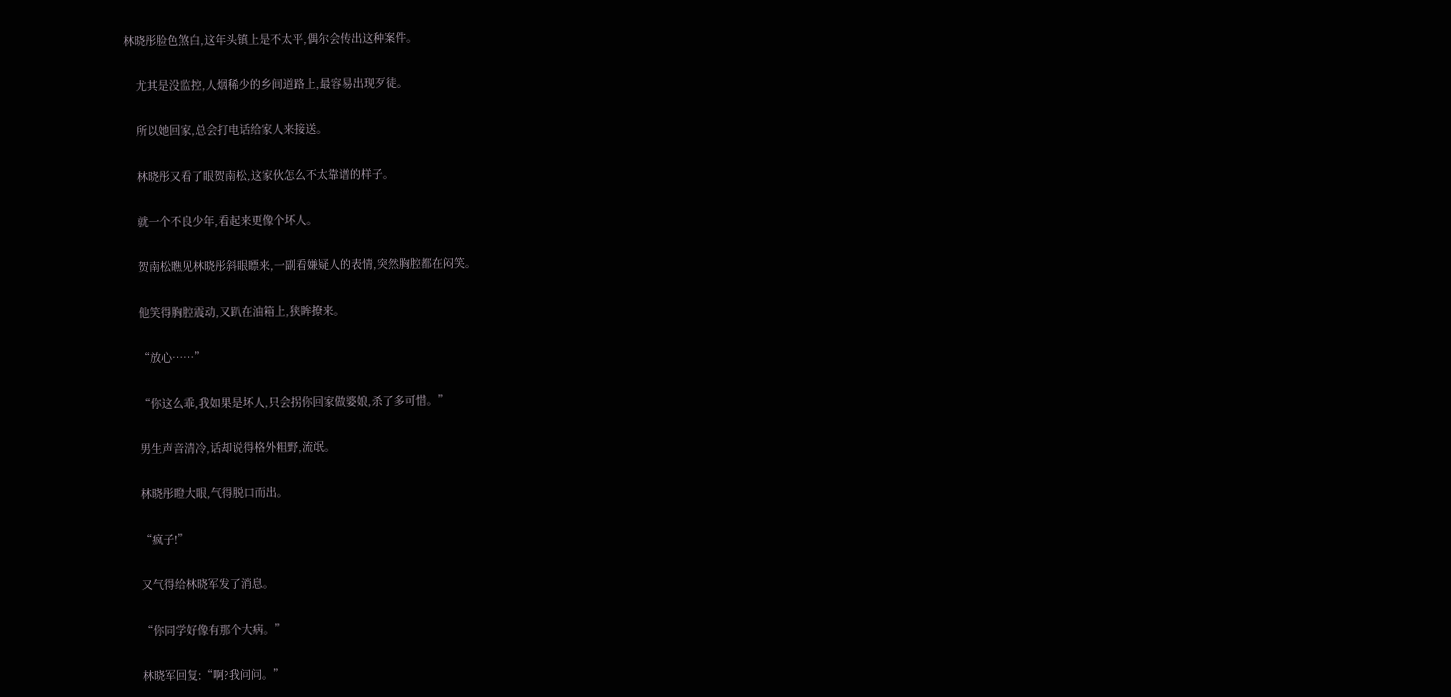林晓彤脸色煞白,这年头镇上是不太平,偶尔会传出这种案件。

    尤其是没监控,人烟稀少的乡间道路上,最容易出现歹徒。

    所以她回家,总会打电话给家人来接送。

    林晓彤又看了眼贺南松,这家伙怎么不太靠谱的样子。

    就一个不良少年,看起来更像个坏人。

    贺南松瞧见林晓彤斜眼瞟来,一副看嫌疑人的表情,突然胸腔都在闷笑。

    他笑得胸腔震动,又趴在油箱上,狭眸撩来。

    “放心……”

    “你这么乖,我如果是坏人,只会拐你回家做婆娘,杀了多可惜。”

    男生声音清冷,话却说得格外粗野,流氓。

    林晓彤瞪大眼,气得脱口而出。

    “疯子!”

    又气得给林晓军发了消息。

    “你同学好像有那个大病。”

    林晓军回复:“啊?我问问。”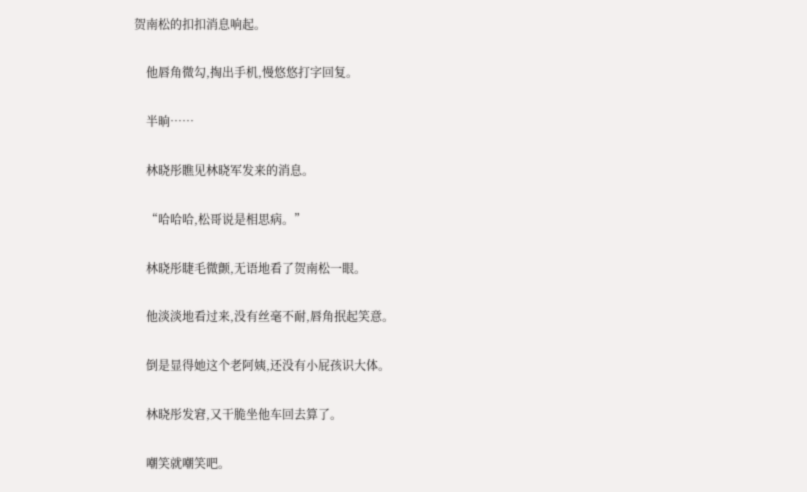贺南松的扣扣消息响起。

    他唇角微勾,掏出手机,慢悠悠打字回复。

    半晌……

    林晓彤瞧见林晓军发来的消息。

    “哈哈哈,松哥说是相思病。”

    林晓彤睫毛微颤,无语地看了贺南松一眼。

    他淡淡地看过来,没有丝毫不耐,唇角抿起笑意。

    倒是显得她这个老阿姨,还没有小屁孩识大体。

    林晓彤发窘,又干脆坐他车回去算了。

    嘲笑就嘲笑吧。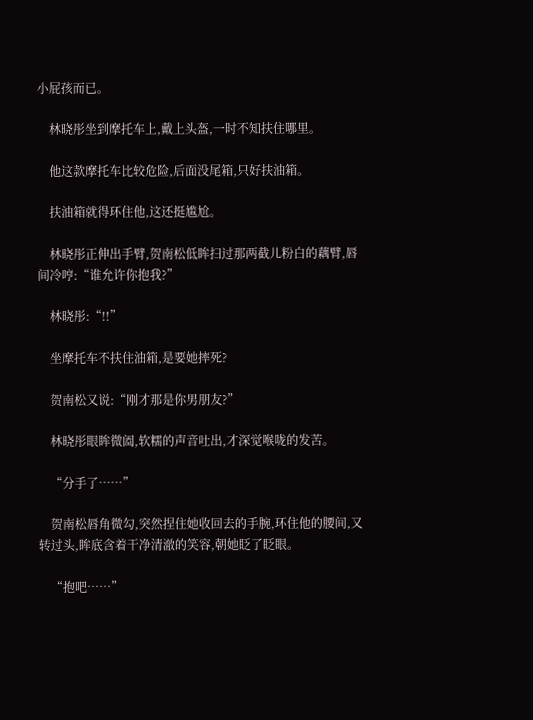小屁孩而已。

    林晓彤坐到摩托车上,戴上头盔,一时不知扶住哪里。

    他这款摩托车比较危险,后面没尾箱,只好扶油箱。

    扶油箱就得环住他,这还挺尴尬。

    林晓彤正伸出手臂,贺南松低眸扫过那两截儿粉白的藕臂,唇间冷哼:“谁允许你抱我?”

    林晓彤:“!!”

    坐摩托车不扶住油箱,是要她摔死?

    贺南松又说:“刚才那是你男朋友?”

    林晓彤眼眸微阖,软糯的声音吐出,才深觉喉咙的发苦。

    “分手了……”

    贺南松唇角微勾,突然捏住她收回去的手腕,环住他的腰间,又转过头,眸底含着干净清澈的笑容,朝她眨了眨眼。

    “抱吧……”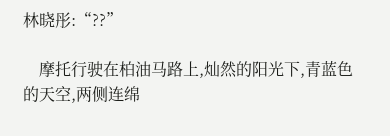林晓彤:“??”

    摩托行驶在柏油马路上,灿然的阳光下,青蓝色的天空,两侧连绵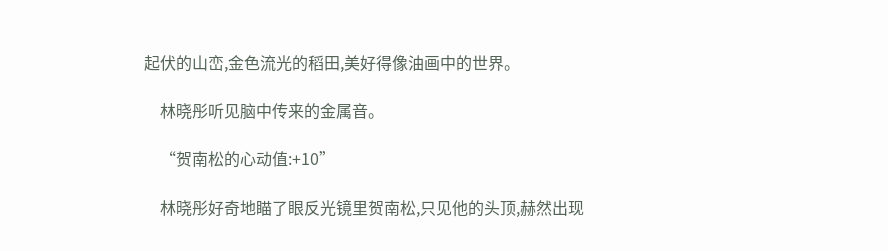起伏的山峦,金色流光的稻田,美好得像油画中的世界。

    林晓彤听见脑中传来的金属音。

    “贺南松的心动值:+10”

    林晓彤好奇地瞄了眼反光镜里贺南松,只见他的头顶,赫然出现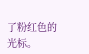了粉红色的光标。